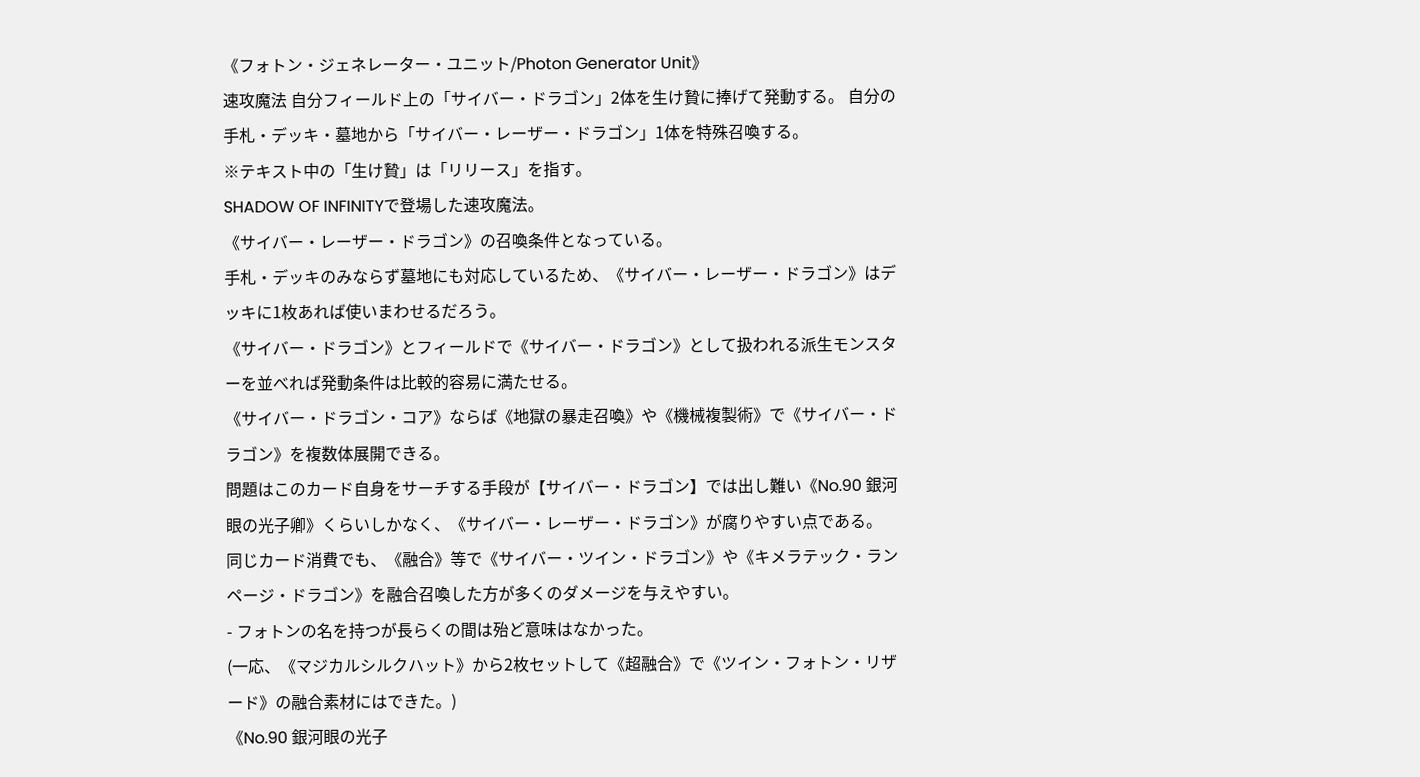《フォトン・ジェネレーター・ユニット/Photon Generator Unit》
速攻魔法 自分フィールド上の「サイバー・ドラゴン」2体を生け贄に捧げて発動する。 自分の手札・デッキ・墓地から「サイバー・レーザー・ドラゴン」1体を特殊召喚する。
※テキスト中の「生け贄」は「リリース」を指す。
SHADOW OF INFINITYで登場した速攻魔法。
《サイバー・レーザー・ドラゴン》の召喚条件となっている。
手札・デッキのみならず墓地にも対応しているため、《サイバー・レーザー・ドラゴン》はデッキに1枚あれば使いまわせるだろう。
《サイバー・ドラゴン》とフィールドで《サイバー・ドラゴン》として扱われる派生モンスターを並べれば発動条件は比較的容易に満たせる。
《サイバー・ドラゴン・コア》ならば《地獄の暴走召喚》や《機械複製術》で《サイバー・ドラゴン》を複数体展開できる。
問題はこのカード自身をサーチする手段が【サイバー・ドラゴン】では出し難い《No.90 銀河眼の光子卿》くらいしかなく、《サイバー・レーザー・ドラゴン》が腐りやすい点である。
同じカード消費でも、《融合》等で《サイバー・ツイン・ドラゴン》や《キメラテック・ランページ・ドラゴン》を融合召喚した方が多くのダメージを与えやすい。
- フォトンの名を持つが長らくの間は殆ど意味はなかった。
(一応、《マジカルシルクハット》から2枚セットして《超融合》で《ツイン・フォトン・リザード》の融合素材にはできた。)
《No.90 銀河眼の光子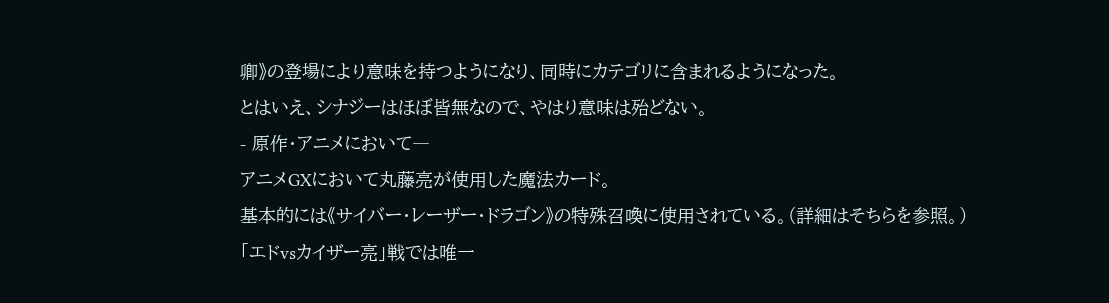卿》の登場により意味を持つようになり、同時にカテゴリに含まれるようになった。
とはいえ、シナジーはほぼ皆無なので、やはり意味は殆どない。
- 原作・アニメにおいて―
アニメGXにおいて丸藤亮が使用した魔法カード。
基本的には《サイバー・レーザー・ドラゴン》の特殊召喚に使用されている。(詳細はそちらを参照。)
「エドvsカイザー亮」戦では唯一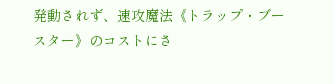発動されず、速攻魔法《トラップ・ブースター》のコストにさ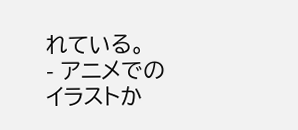れている。
- アニメでのイラストか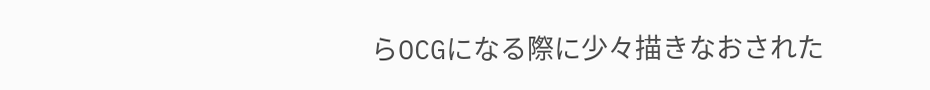らOCGになる際に少々描きなおされた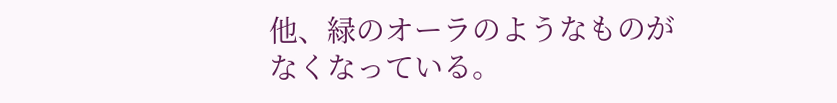他、緑のオーラのようなものがなくなっている。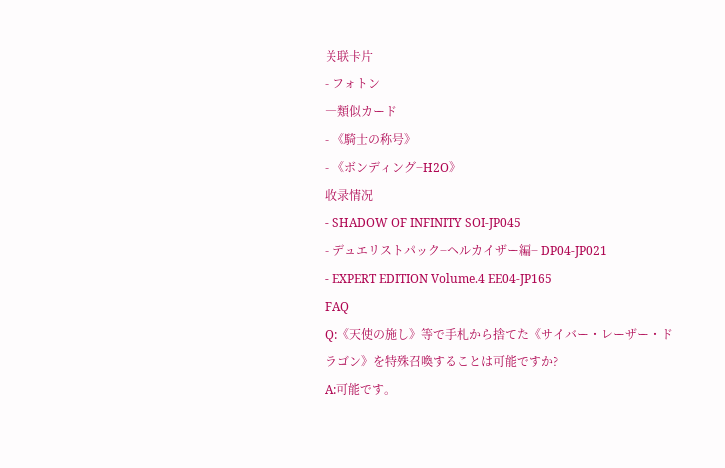关联卡片
- フォトン
―類似カード
- 《騎士の称号》
- 《ボンディング−H2O》
收录情况
- SHADOW OF INFINITY SOI-JP045
- デュエリストパック−ヘルカイザー編− DP04-JP021
- EXPERT EDITION Volume.4 EE04-JP165
FAQ
Q:《天使の施し》等で手札から捨てた《サイバー・レーザー・ドラゴン》を特殊召喚することは可能ですか?
A:可能です。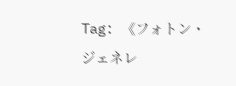Tag: 《フォトン・ジェネレ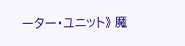ーター・ユニット》 魔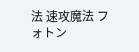法 速攻魔法 フォトン